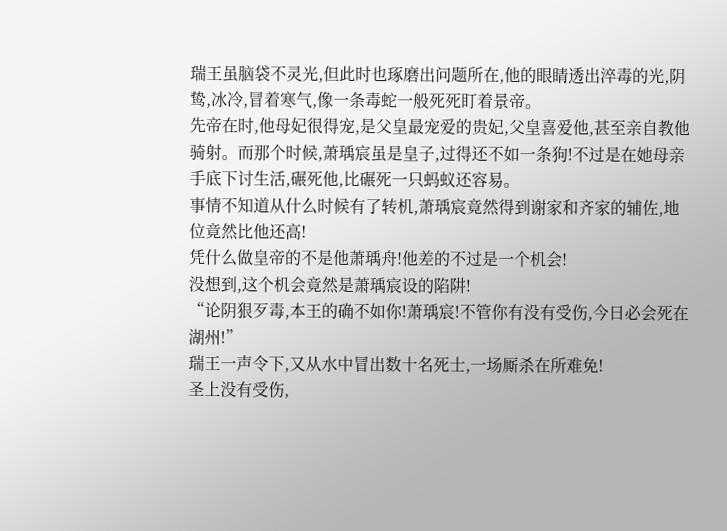瑞王虽脑袋不灵光,但此时也琢磨出问题所在,他的眼睛透出淬毒的光,阴鸷,冰冷,冒着寒气,像一条毒蛇一般死死盯着景帝。
先帝在时,他母妃很得宠,是父皇最宠爱的贵妃,父皇喜爱他,甚至亲自教他骑射。而那个时候,萧瑀宸虽是皇子,过得还不如一条狗!不过是在她母亲手底下讨生活,碾死他,比碾死一只蚂蚁还容易。
事情不知道从什么时候有了转机,萧瑀宸竟然得到谢家和齐家的辅佐,地位竟然比他还高!
凭什么做皇帝的不是他萧瑀舟!他差的不过是一个机会!
没想到,这个机会竟然是萧瑀宸设的陷阱!
“论阴狠歹毒,本王的确不如你!萧瑀宸!不管你有没有受伤,今日必会死在湖州!”
瑞王一声令下,又从水中冒出数十名死士,一场厮杀在所难免!
圣上没有受伤,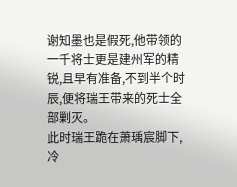谢知墨也是假死,他带领的一千将士更是建州军的精锐,且早有准备,不到半个时辰,便将瑞王带来的死士全部剿灭。
此时瑞王跪在萧瑀宸脚下,冷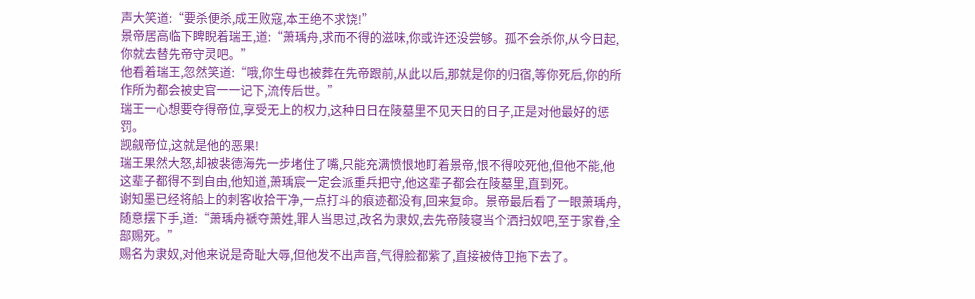声大笑道:“要杀便杀,成王败寇,本王绝不求饶!”
景帝居高临下睥睨着瑞王,道:“萧瑀舟,求而不得的滋味,你或许还没尝够。孤不会杀你,从今日起,你就去替先帝守灵吧。”
他看着瑞王,忽然笑道:“哦,你生母也被葬在先帝跟前,从此以后,那就是你的归宿,等你死后,你的所作所为都会被史官一一记下,流传后世。”
瑞王一心想要夺得帝位,享受无上的权力,这种日日在陵墓里不见天日的日子,正是对他最好的惩罚。
觊觎帝位,这就是他的恶果!
瑞王果然大怒,却被裴德海先一步堵住了嘴,只能充满愤恨地盯着景帝,恨不得咬死他,但他不能,他这辈子都得不到自由,他知道,萧瑀宸一定会派重兵把守,他这辈子都会在陵墓里,直到死。
谢知墨已经将船上的刺客收拾干净,一点打斗的痕迹都没有,回来复命。景帝最后看了一眼萧瑀舟,随意摆下手,道:“萧瑀舟褫夺萧姓,罪人当思过,改名为隶奴,去先帝陵寝当个洒扫奴吧,至于家眷,全部赐死。”
赐名为隶奴,对他来说是奇耻大辱,但他发不出声音,气得脸都紫了,直接被侍卫拖下去了。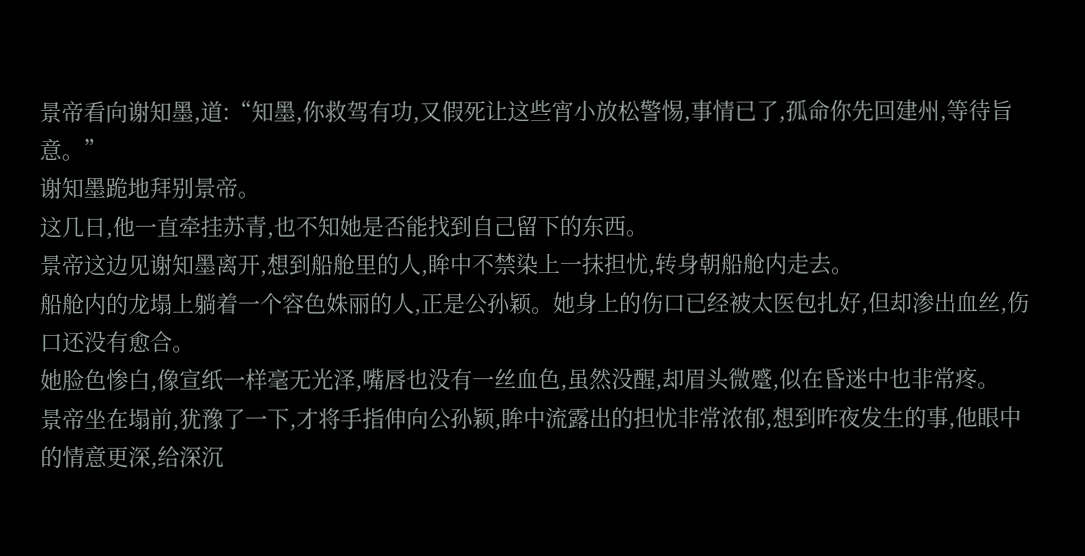景帝看向谢知墨,道:“知墨,你救驾有功,又假死让这些宵小放松警惕,事情已了,孤命你先回建州,等待旨意。”
谢知墨跪地拜别景帝。
这几日,他一直牵挂苏青,也不知她是否能找到自己留下的东西。
景帝这边见谢知墨离开,想到船舱里的人,眸中不禁染上一抹担忧,转身朝船舱内走去。
船舱内的龙塌上躺着一个容色姝丽的人,正是公孙颖。她身上的伤口已经被太医包扎好,但却渗出血丝,伤口还没有愈合。
她脸色惨白,像宣纸一样毫无光泽,嘴唇也没有一丝血色,虽然没醒,却眉头微蹙,似在昏迷中也非常疼。
景帝坐在塌前,犹豫了一下,才将手指伸向公孙颖,眸中流露出的担忧非常浓郁,想到昨夜发生的事,他眼中的情意更深,给深沉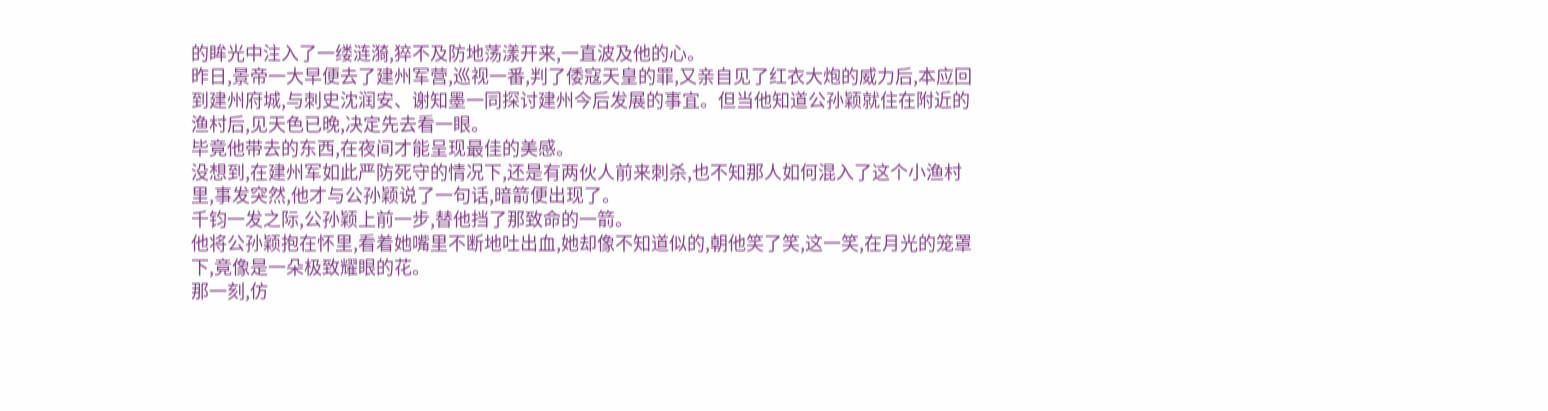的眸光中注入了一缕涟漪,猝不及防地荡漾开来,一直波及他的心。
昨日,景帝一大早便去了建州军营,巡视一番,判了倭寇天皇的罪,又亲自见了红衣大炮的威力后,本应回到建州府城,与刺史沈润安、谢知墨一同探讨建州今后发展的事宜。但当他知道公孙颖就住在附近的渔村后,见天色已晚,决定先去看一眼。
毕竟他带去的东西,在夜间才能呈现最佳的美感。
没想到,在建州军如此严防死守的情况下,还是有两伙人前来刺杀,也不知那人如何混入了这个小渔村里,事发突然,他才与公孙颖说了一句话,暗箭便出现了。
千钧一发之际,公孙颖上前一步,替他挡了那致命的一箭。
他将公孙颖抱在怀里,看着她嘴里不断地吐出血,她却像不知道似的,朝他笑了笑,这一笑,在月光的笼罩下,竟像是一朵极致耀眼的花。
那一刻,仿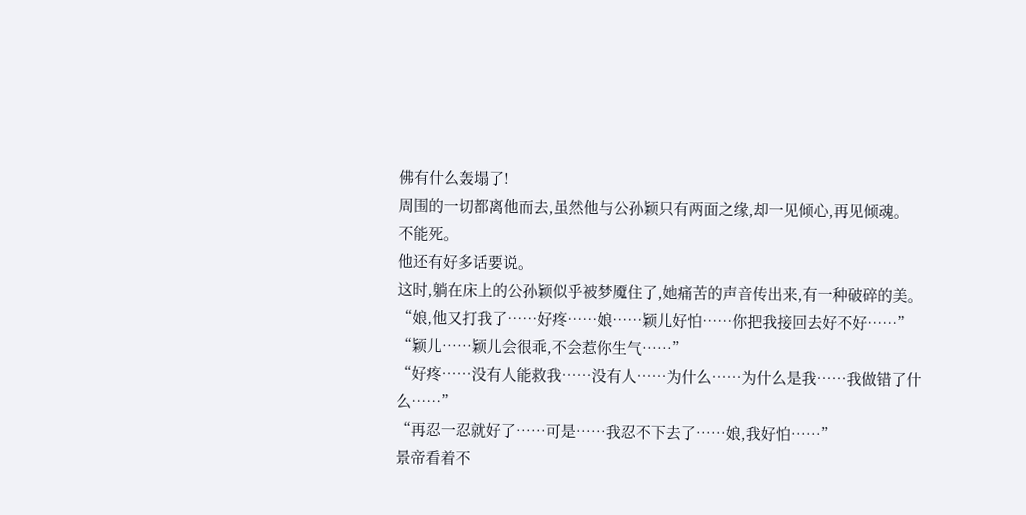佛有什么轰塌了!
周围的一切都离他而去,虽然他与公孙颖只有两面之缘,却一见倾心,再见倾魂。
不能死。
他还有好多话要说。
这时,躺在床上的公孙颖似乎被梦魇住了,她痛苦的声音传出来,有一种破碎的美。
“娘,他又打我了……好疼……娘……颖儿好怕……你把我接回去好不好……”
“颖儿……颖儿会很乖,不会惹你生气……”
“好疼……没有人能救我……没有人……为什么……为什么是我……我做错了什么……”
“再忍一忍就好了……可是……我忍不下去了……娘,我好怕……”
景帝看着不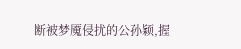断被梦魇侵扰的公孙颖,握